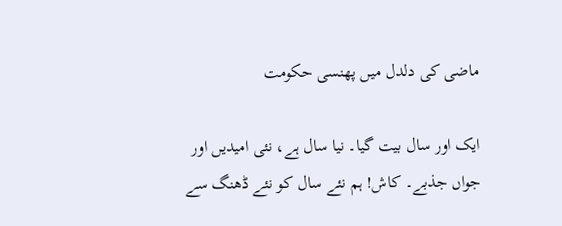ماضی کی دلدل میں پھنسی حکومت

ایک اور سال بیت گیا۔ نیا سال ہے، نئی امیدیں اور جواں جذبے۔ کاش! ہم نئے سال کو نئے ڈھنگ سے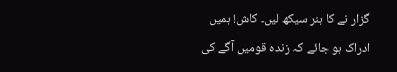گزار نے کا ہنر سیکھ لیں۔ کاش! ہمیں ادراک ہو جائے کہ زندہ قومیں آگے کی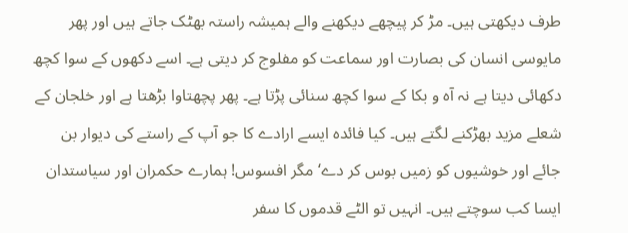طرف دیکھتی ہیں۔ مڑ کر پیچھے دیکھنے والے ہمیشہ راستہ بھٹک جاتے ہیں اور پھر مایوسی انسان کی بصارت اور سماعت کو مفلوج کر دیتی ہے۔ اسے دکھوں کے سوا کچھ دکھائی دیتا ہے نہ آہ و بکا کے سوا کچھ سنائی پڑتا ہے۔ پھر پچھتاوا بڑھتا ہے اور خلجان کے شعلے مزید بھڑکنے لگتے ہیں۔ کیا فائدہ ایسے ارادے کا جو آپ کے راستے کی دیوار بن جائے اور خوشیوں کو زمیں بوس کر دے‘ مگر افسوس! ہمارے حکمران اور سیاستدان ایسا کب سوچتے ہیں۔ انہیں تو الٹے قدموں کا سفر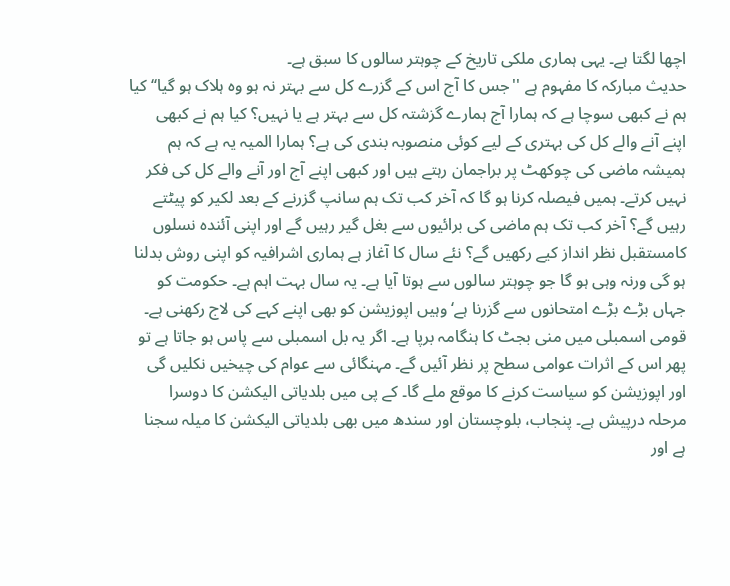اچھا لگتا ہے۔ یہی ہماری ملکی تاریخ کے چوہتر سالوں کا سبق ہے۔
حدیث مبارکہ کا مفہوم ہے ''جس کا آج اس کے گزرے کل سے بہتر نہ ہو وہ ہلاک ہو گیا‘‘ کیا ہم نے کبھی سوچا ہے کہ ہمارا آج ہمارے گزشتہ کل سے بہتر ہے یا نہیں؟ کیا ہم نے کبھی اپنے آنے والے کل کی بہتری کے لیے کوئی منصوبہ بندی کی ہے؟ ہمارا المیہ یہ ہے کہ ہم ہمیشہ ماضی کی چوکھٹ پر براجمان رہتے ہیں اور کبھی اپنے آج اور آنے والے کل کی فکر نہیں کرتے۔ ہمیں فیصلہ کرنا ہو گا کہ آخر کب تک ہم سانپ گزرنے کے بعد لکیر کو پیٹتے رہیں گے؟ آخر کب تک ہم ماضی کی برائیوں سے بغل گیر رہیں گے اور اپنی آئندہ نسلوں کامستقبل نظر انداز کیے رکھیں گے؟ نئے سال کا آغاز ہے ہماری اشرافیہ کو اپنی روش بدلنا ہو گی ورنہ وہی ہو گا جو چوہتر سالوں سے ہوتا آیا ہے۔ یہ سال بہت اہم ہے۔ حکومت کو جہاں بڑے بڑے امتحانوں سے گزرنا ہے‘ وہیں اپوزیشن کو بھی اپنے کہے کی لاج رکھنی ہے۔ قومی اسمبلی میں منی بجٹ کا ہنگامہ برپا ہے۔ اگر یہ بل اسمبلی سے پاس ہو جاتا ہے تو پھر اس کے اثرات عوامی سطح پر نظر آئیں گے۔ مہنگائی سے عوام کی چیخیں نکلیں گی اور اپوزیشن کو سیاست کرنے کا موقع ملے گا۔ کے پی میں بلدیاتی الیکشن کا دوسرا مرحلہ درپیش ہے۔ پنجاب، بلوچستان اور سندھ میں بھی بلدیاتی الیکشن کا میلہ سجنا ہے اور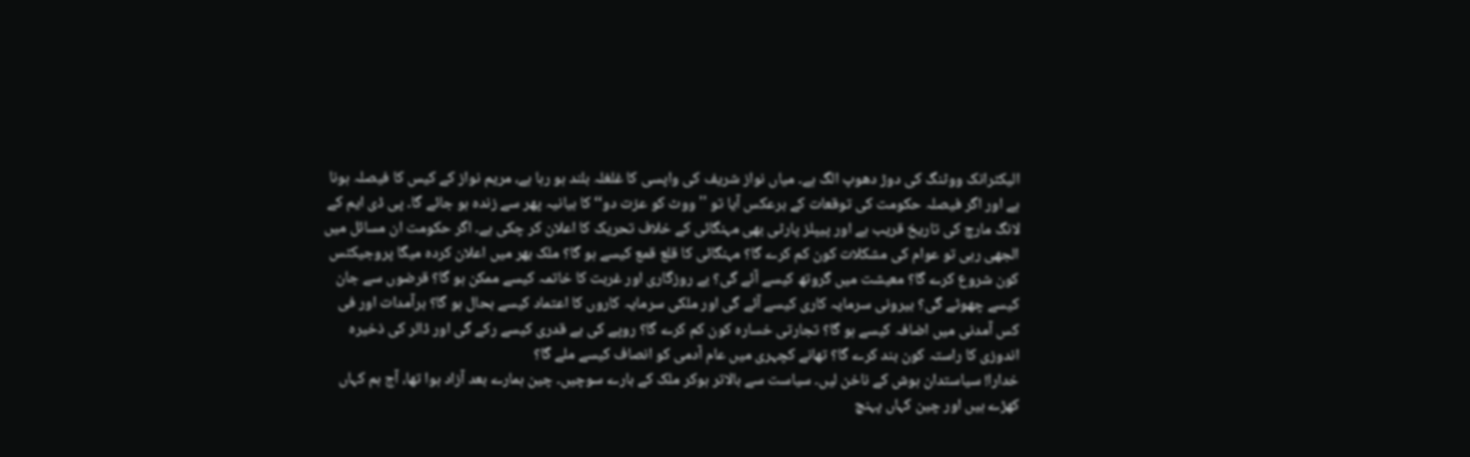الیکٹرانک ووٹنگ کی دوڑ دھوپ الگ ہے۔ میاں نواز شریف کی واپسی کا غلغلہ بلند ہو رہا ہے، مریم نواز کے کیس کا فیصلہ ہونا ہے اور اگر فیصلہ حکومت کی توقعات کے برعکس آیا تو ''ووٹ کو عزت دو‘‘ کا بیانیہ پھر سے زندہ ہو جائے گا۔ پی ڈی ایم کے لانگ مارچ کی تاریخ قریب ہے اور پیپلز پارٹی بھی مہنگائی کے خلاف تحریک کا اعلان کر چکی ہے۔ اگر حکومت ان مسائل میں الجھی رہی تو عوام کی مشکلات کون کم کرے گا؟ مہنگائی کا قلع قمع کیسے ہو گا؟ ملک بھر میں اعلان کردہ میگا پروجیکٹس کون شروع کرے گا؟ معیشت میں گروتھ کیسے آئے گی؟ بے روزگاری اور غربت کا خاتمہ کیسے ممکن ہو گا؟ قرضوں سے جان کیسے چھوٹے گی؟ بیرونی سرمایہ کاری کیسے آئے گی اور ملکی سرمایہ کاروں کا اعتماد کیسے بحال ہو گا؟ برآمدات اور فی کس آمدنی میں اضافہ کیسے ہو گا؟ تجارتی خسارہ کون کم کرے گا؟ روپے کی بے قدری کیسے رکے گی اور ڈالر کی ذخیرہ اندوزی کا راستہ کون بند کرے گا؟ تھانے کچہری میں عام آدمی کو انصاف کیسے ملے گا؟
خدارا! سیاستدان ہوش کے ناخن لیں۔ سیاست سے بالاتر ہوکر ملک کے بارے سوچیں۔ چین ہمارے بعد آزاد ہوا تھا، آج ہم کہاں کھڑے ہیں اور چین کہاں پہنچ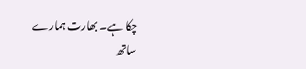چکا ہے۔ بھارت ہمارے ساتھ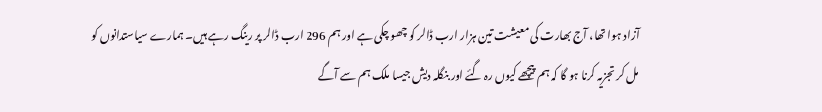آزاد ہوا تھا، آج بھارت کی معیشت تین ہزار ارب ڈالر کو چھو چکی ہے اور ہم 296 ارب ڈالر پر رینگ رہے ہیں۔ ہمارے سیاستدانوں کو مل کر تجزیہ کرنا ہو گا کہ ہم پیچھے کیوں رہ گئے اور بنگلہ دیش جیسا ملک ہم سے آگے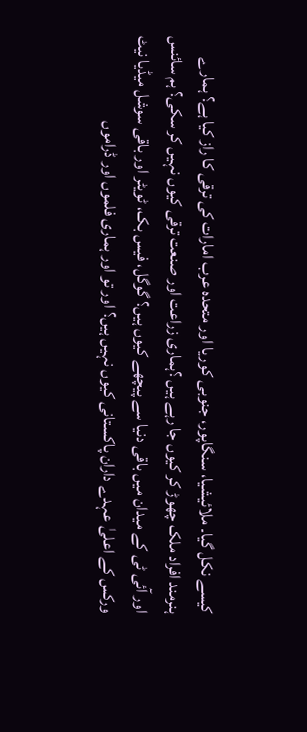کیسے نکل گیا۔ ملائیشیا، سنگاپور، جنوبی کوریا اور متحدہ عرب امارات کی ترقی کا راز کیا ہے؟ ہمارے ہنرمند افراد ملک چھوڑ کر کیوں جا رہے ہیں ؟ہماری زراعت اور صنعت ترقی کیوں نہیں کر سکی؟ ہم سائنس اور آئی ٹی کے میدان میں باقی دنیا سے پیچھے کیوں ہیں؟ گوگل، فیس بک، ٹویٹر اور باقی سوشل میڈیا نیٹ ورکس کے اعلیٰ عہدے داران پاکستانی کیوں نہیں ہیں؟ اور تو اور ہماری فلموں اور ڈراموں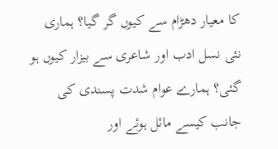کا معیار دھڑام سے کیوں گر گیا؟ ہماری نئی نسل ادب اور شاعری سے بیزار کیوں ہو گئی؟ ہمارے عوام شدت پسندی کی جانب کیسے مائل ہوئے اور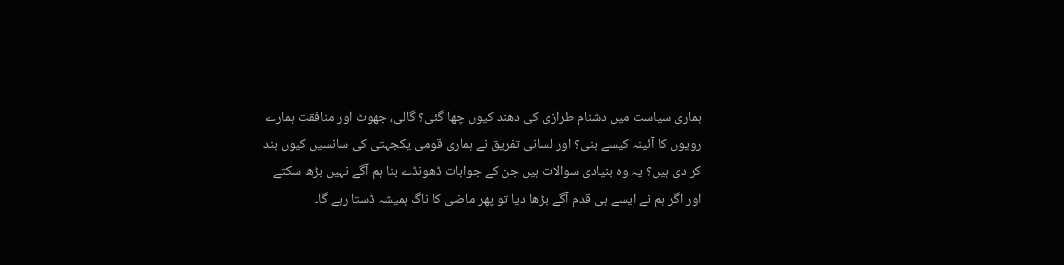ہماری سیاست میں دشنام طرازی کی دھند کیوں چھا گئی؟ گالی، جھوٹ اور منافقت ہمارے رویوں کا آئینہ کیسے بنی؟ اور لسانی تفریق نے ہماری قومی یکجہتی کی سانسیں کیوں بند کر دی ہیں؟ یہ وہ بنیادی سوالات ہیں جن کے جوابات ڈھونڈے بنا ہم آگے نہیں بڑھ سکتے اور اگر ہم نے ایسے ہی قدم آگے بڑھا دیا تو پھر ماضی کا ناگ ہمیشہ ڈستا رہے گا۔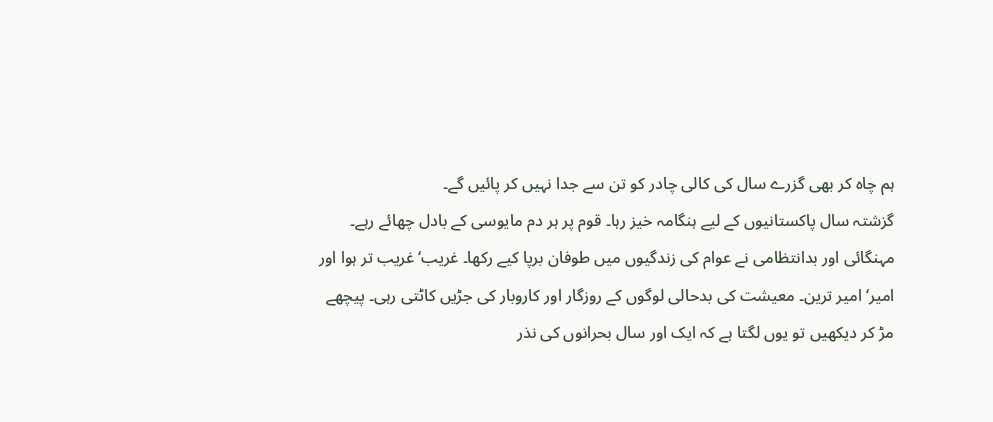ہم چاہ کر بھی گزرے سال کی کالی چادر کو تن سے جدا نہیں کر پائیں گے۔
گزشتہ سال پاکستانیوں کے لیے ہنگامہ خیز رہا۔ قوم پر ہر دم مایوسی کے بادل چھائے رہے۔ مہنگائی اور بدانتظامی نے عوام کی زندگیوں میں طوفان برپا کیے رکھا۔ غریب‘ غریب تر ہوا اور امیر‘ امیر ترین۔ معیشت کی بدحالی لوگوں کے روزگار اور کاروبار کی جڑیں کاٹتی رہی۔ پیچھے مڑ کر دیکھیں تو یوں لگتا ہے کہ ایک اور سال بحرانوں کی نذر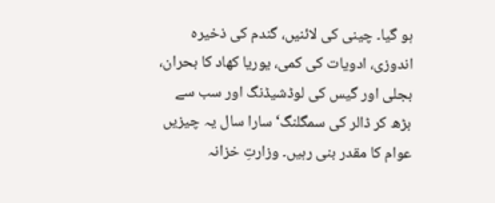ہو گیا۔ چینی کی لائنیں، گندم کی ذخیرہ اندوزی، ادویات کی کمی، یوریا کھاد کا بحران، بجلی اور گیس کی لوڈشیڈنگ اور سب سے بڑھ کر ڈالر کی سمگلنگ‘ سارا سال یہ چیزیں عوام کا مقدر بنی رہیں۔ وزارتِ خزانہ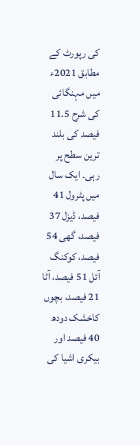کی رپورٹ کے مطابق 2021ء میں مہنگائی کی شرح 11.5 فیصد کی بلند ترین سطح پر رہی۔ ایک سال میں پٹرول 41 فیصد، ڈیزل 37 فیصد، گھی 54 فیصد، کوکنگ آئل 51 فیصد، آٹا 21 فیصد، بچوں کاخشک دودھ 40 فیصد اور بیکری اشیا کی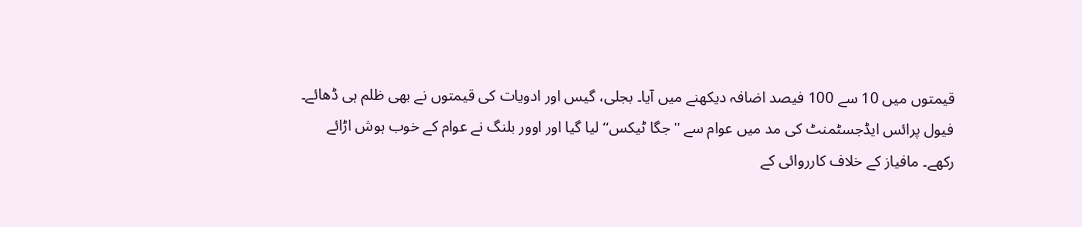قیمتوں میں 10 سے 100 فیصد اضافہ دیکھنے میں آیا۔ بجلی، گیس اور ادویات کی قیمتوں نے بھی ظلم ہی ڈھائے۔ فیول پرائس ایڈجسٹمنٹ کی مد میں عوام سے ''جگا ٹیکس‘‘ لیا گیا اور اوور بلنگ نے عوام کے خوب ہوش اڑائے رکھے۔ مافیاز کے خلاف کارروائی کے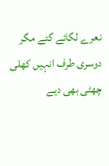نعرے لگائے گئے مگر دوسری طرف انہیں کھلی چھٹی بھی دیے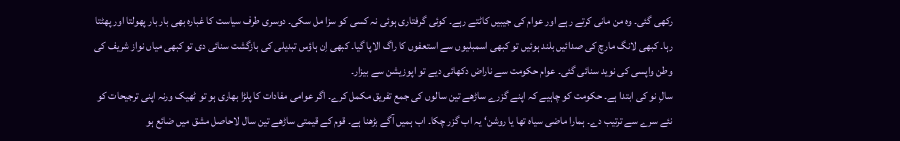رکھی گئی۔ وہ من مانی کرتے رہے اور عوام کی جیبیں کاٹتے رہے۔ کوئی گرفتاری ہوئی نہ کسی کو سزا مل سکی۔ دوسری طرف سیاست کا غبارہ بھی بار بار پھولتا اور پھٹتا رہا۔ کبھی لانگ مارچ کی صدائیں بلند ہوئیں تو کبھی اسمبلیوں سے استعفوں کا راگ الاپا گیا۔ کبھی اِن ہاؤس تبدیلی کی بازگشت سنائی دی تو کبھی میاں نواز شریف کی وطن واپسی کی نوید سنائی گئی۔ عوام حکومت سے ناراض دکھائی دیے تو اپوزیشن سے بیزار۔
سالِ نو کی ابتدا ہے۔ حکومت کو چاہیے کہ اپنے گزرے ساڑھے تین سالوں کی جمع تفریق مکمل کرے۔ اگر عوامی مفادات کا پلڑا بھاری ہو تو ٹھیک ورنہ اپنی ترجیحات کو نئے سرے سے ترتیب دے۔ ہمارا ماضی سیاہ تھا یا روشن‘ یہ اب گزر چکا۔ اب ہمیں آگے بڑھنا ہے۔ قوم کے قیمتی ساڑھے تین سال لاحاصل مشق میں ضائع ہو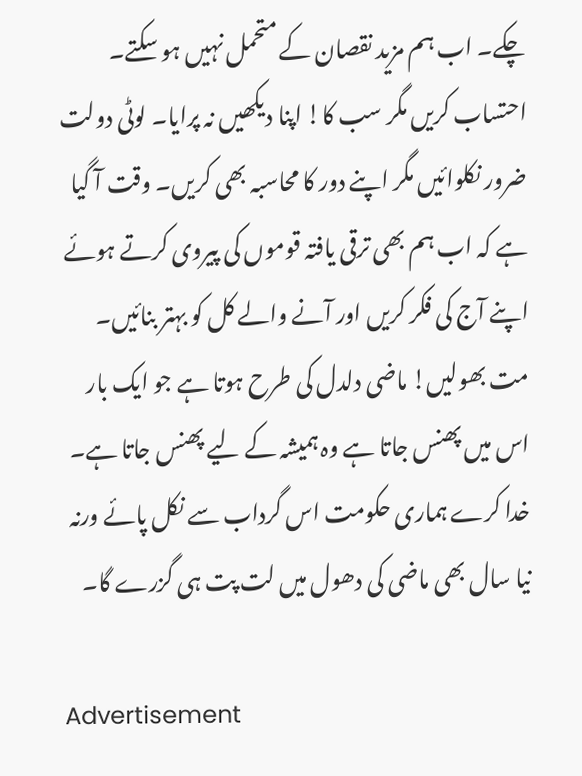چکے۔ اب ہم مزید نقصان کے متحمل نہیں ہو سکتے۔ احتساب کریں مگر سب کا! اپنا دیکھیں نہ پرایا۔ لوٹی دولت ضرور نکلوائیں مگر اپنے دور کا محاسبہ بھی کریں۔ وقت آ گیا ہے کہ اب ہم بھی ترقی یافتہ قوموں کی پیروی کرتے ہوئے اپنے آج کی فکر کریں اور آنے والے کل کو بہتر بنائیں۔ مت بھولیں! ماضی دلدل کی طرح ہوتا ہے جو ایک بار اس میں پھنس جاتا ہے وہ ہمیشہ کے لیے پھنس جاتا ہے۔ خدا کرے ہماری حکومت اس گرداب سے نکل پائے ورنہ نیا سال بھی ماضی کی دھول میں لت پت ہی گزرے گا۔

Advertisement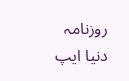روزنامہ دنیا ایپ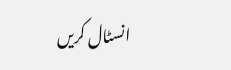انسٹال کریں